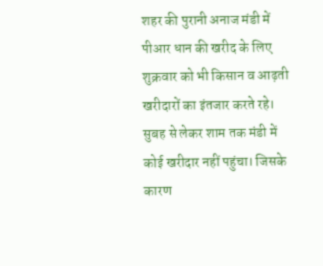शहर की पुरानी अनाज मंडी में पीआर धान की खरीद के लिए शुक्रवार को भी किसान व आढ़ती खरीदारों का इंतजार करते रहे। सुबह से लेकर शाम तक मंडी में कोई खरीदार नहीं पहुंचा। जिसके कारण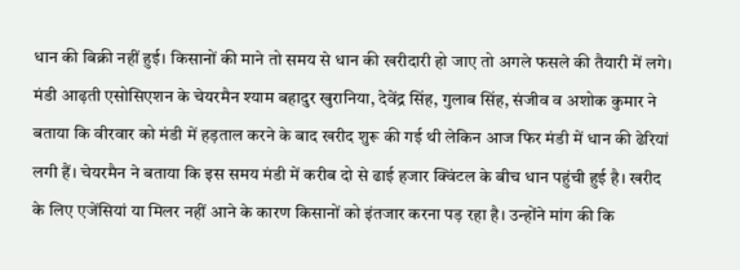धान की बिक्री नहीं हुई। किसानों की माने तो समय से धान की खरीदारी हो जाए तो अगले फसले की तैयारी में लगे।
मंडी आढ़ती एसोसिएशन के चेयरमैन श्याम बहादुर खुरानिया, देवेंद्र सिंह, गुलाब सिंह, संजीव व अशोक कुमार ने बताया कि वीरवार को मंडी में हड़ताल करने के बाद खरीद शुरू की गई थी लेकिन आज फिर मंडी में धान की ढेरियां लगी हैं। चेयरमैन ने बताया कि इस समय मंडी में करीब दो से ढाई हजार क्विंटल के बीच धान पहुंची हुई है। खरीद के लिए एजेंसियां या मिलर नहीं आने के कारण किसानों को इंतजार करना पड़ रहा है। उन्होंने मांग की कि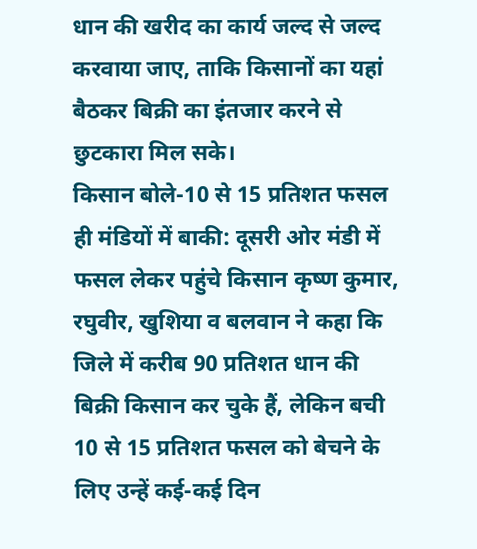धान की खरीद का कार्य जल्द से जल्द करवाया जाए, ताकि किसानों का यहां बैठकर बिक्री का इंतजार करने से छुटकारा मिल सके।
किसान बोले-10 से 15 प्रतिशत फसल ही मंडियों में बाकी: दूसरी ओर मंडी में फसल लेकर पहुंचे किसान कृष्ण कुमार, रघुवीर, खुशिया व बलवान ने कहा कि जिले में करीब 90 प्रतिशत धान की बिक्री किसान कर चुके हैं, लेकिन बची 10 से 15 प्रतिशत फसल को बेचने के लिए उन्हें कई-कई दिन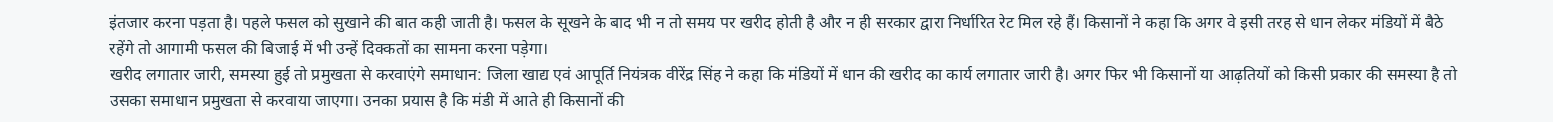इंतजार करना पड़ता है। पहले फसल को सुखाने की बात कही जाती है। फसल के सूखने के बाद भी न तो समय पर खरीद होती है और न ही सरकार द्वारा निर्धारित रेट मिल रहे हैं। किसानों ने कहा कि अगर वे इसी तरह से धान लेकर मंडियों में बैठे रहेंगे तो आगामी फसल की बिजाई में भी उन्हें दिक्कतों का सामना करना पड़ेगा।
खरीद लगातार जारी, समस्या हुई तो प्रमुखता से करवाएंगे समाधान: जिला खाद्य एवं आपूर्ति नियंत्रक वीरेंद्र सिंह ने कहा कि मंडियों में धान की खरीद का कार्य लगातार जारी है। अगर फिर भी किसानों या आढ़तियों को किसी प्रकार की समस्या है तो उसका समाधान प्रमुखता से करवाया जाएगा। उनका प्रयास है कि मंडी में आते ही किसानों की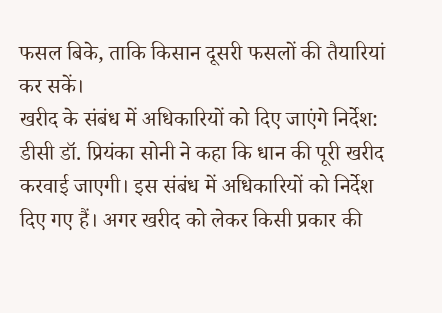फसल बिके, ताकि किसान दूसरी फसलों की तैयारियां कर सकें।
खरीद के संबंध में अधिकारियों को दिए जाएंगे निर्देश: डीसी डॉ. प्रियंका सोनी ने कहा कि धान की पूरी खरीद करवाई जाएगी। इस संबंध में अधिकारियों को निर्देश दिए गए हैं। अगर खरीद को लेकर किसी प्रकार की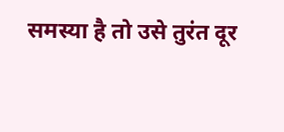समस्या है तो उसे तुरंत दूर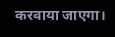करवाया जाएगा।